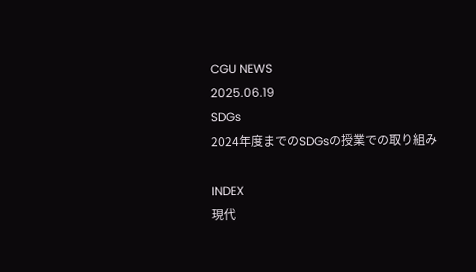CGU NEWS
2025.06.19
SDGs
2024年度までのSDGsの授業での取り組み

INDEX
現代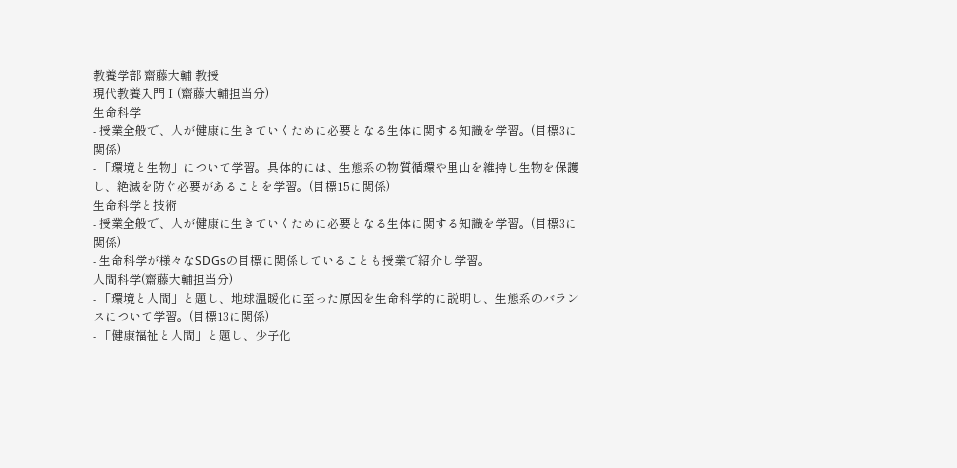教養学部 齋藤大輔 教授
現代教養入門Ⅰ(齋藤大輔担当分)
生命科学
- 授業全般で、人が健康に生きていくために必要となる生体に関する知識を学習。(目標3に関係)
- 「環境と生物」について学習。具体的には、生態系の物質循環や里山を維持し生物を保護し、絶滅を防ぐ必要があることを学習。(目標15に関係)
生命科学と技術
- 授業全般で、人が健康に生きていくために必要となる生体に関する知識を学習。(目標3に関係)
- 生命科学が様々なSDGsの目標に関係していることも授業で紹介し学習。
人間科学(齋藤大輔担当分)
- 「環境と人間」と題し、地球温暖化に至った原因を生命科学的に説明し、生態系のバランスについて学習。(目標13に関係)
- 「健康福祉と人間」と題し、少子化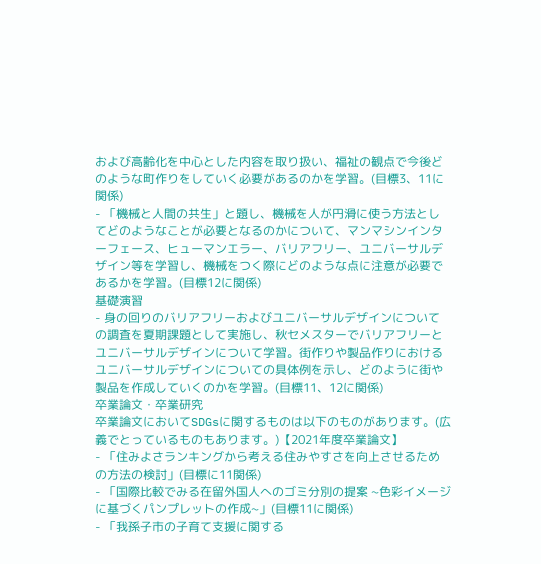および高齢化を中心とした内容を取り扱い、福祉の観点で今後どのような町作りをしていく必要があるのかを学習。(目標3、11に関係)
- 「機械と人間の共生」と題し、機械を人が円滑に使う方法としてどのようなことが必要となるのかについて、マンマシンインターフェース、ヒューマンエラー、バリアフリー、ユニバーサルデザイン等を学習し、機械をつく際にどのような点に注意が必要であるかを学習。(目標12に関係)
基礎演習
- 身の回りのバリアフリーおよびユニバーサルデザインについての調査を夏期課題として実施し、秋セメスターでバリアフリーとユニバーサルデザインについて学習。街作りや製品作りにおけるユニバーサルデザインについての具体例を示し、どのように街や製品を作成していくのかを学習。(目標11、12に関係)
卒業論文・卒業研究
卒業論文においてSDGsに関するものは以下のものがあります。(広義でとっているものもあります。)【2021年度卒業論文】
- 「住みよさランキングから考える住みやすさを向上させるための方法の検討」(目標に11関係)
- 「国際比較でみる在留外国人へのゴミ分別の提案 ~色彩イメージに基づくパンプレットの作成~」(目標11に関係)
- 「我孫子市の子育て支援に関する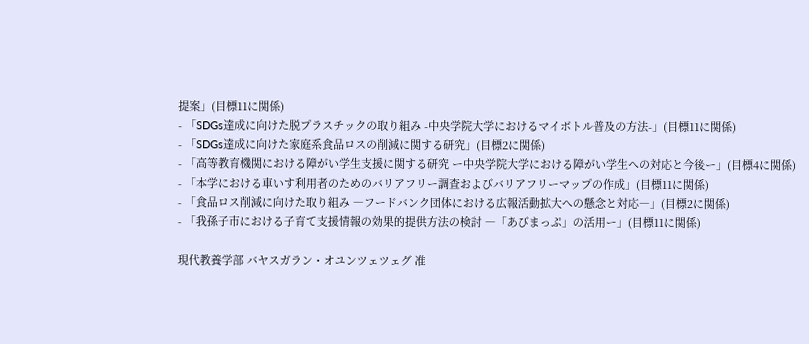提案」(目標11に関係)
- 「SDGs達成に向けた脱プラスチックの取り組み -中央学院大学におけるマイボトル普及の方法-」(目標11に関係)
- 「SDGs達成に向けた家庭系食品ロスの削減に関する研究」(目標2に関係)
- 「高等教育機関における障がい学生支援に関する研究 ー中央学院大学における障がい学生への対応と今後ー」(目標4に関係)
- 「本学における車いす利用者のためのバリアフリー調査およびバリアフリーマップの作成」(目標11に関係)
- 「食品ロス削減に向けた取り組み ―フードバンク団体における広報活動拡大への懸念と対応―」(目標2に関係)
- 「我孫子市における子育て支援情報の効果的提供方法の検討 ―「あびまっぷ」の活用ー」(目標11に関係)

現代教養学部 バヤスガラン・オユンツェツェグ 准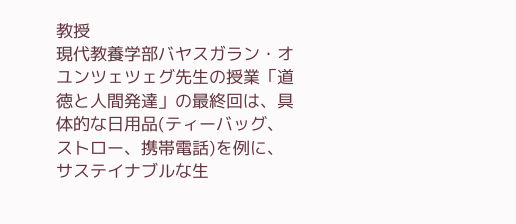教授
現代教養学部バヤスガラン・オユンツェツェグ先生の授業「道徳と人間発達」の最終回は、具体的な日用品(ティーバッグ、ストロー、携帯電話)を例に、サステイナブルな生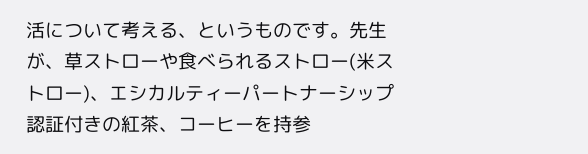活について考える、というものです。先生が、草ストローや食べられるストロー(米ストロー)、エシカルティーパートナーシップ認証付きの紅茶、コーヒーを持参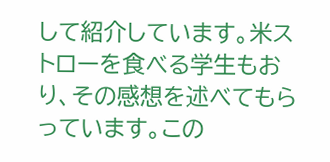して紹介しています。米ストローを食べる学生もおり、その感想を述べてもらっています。この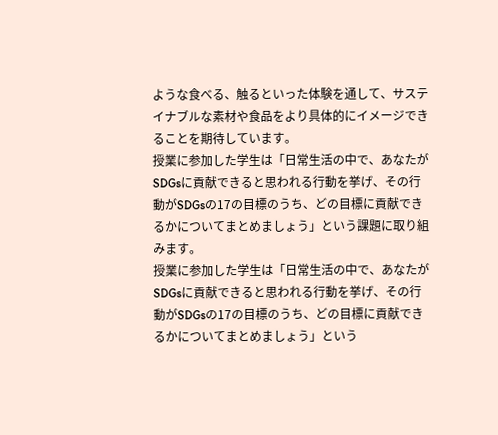ような食べる、触るといった体験を通して、サステイナブルな素材や食品をより具体的にイメージできることを期待しています。
授業に参加した学生は「日常生活の中で、あなたがSDGsに貢献できると思われる行動を挙げ、その行動がSDGsの17の目標のうち、どの目標に貢献できるかについてまとめましょう」という課題に取り組みます。
授業に参加した学生は「日常生活の中で、あなたがSDGsに貢献できると思われる行動を挙げ、その行動がSDGsの17の目標のうち、どの目標に貢献できるかについてまとめましょう」という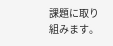課題に取り組みます。